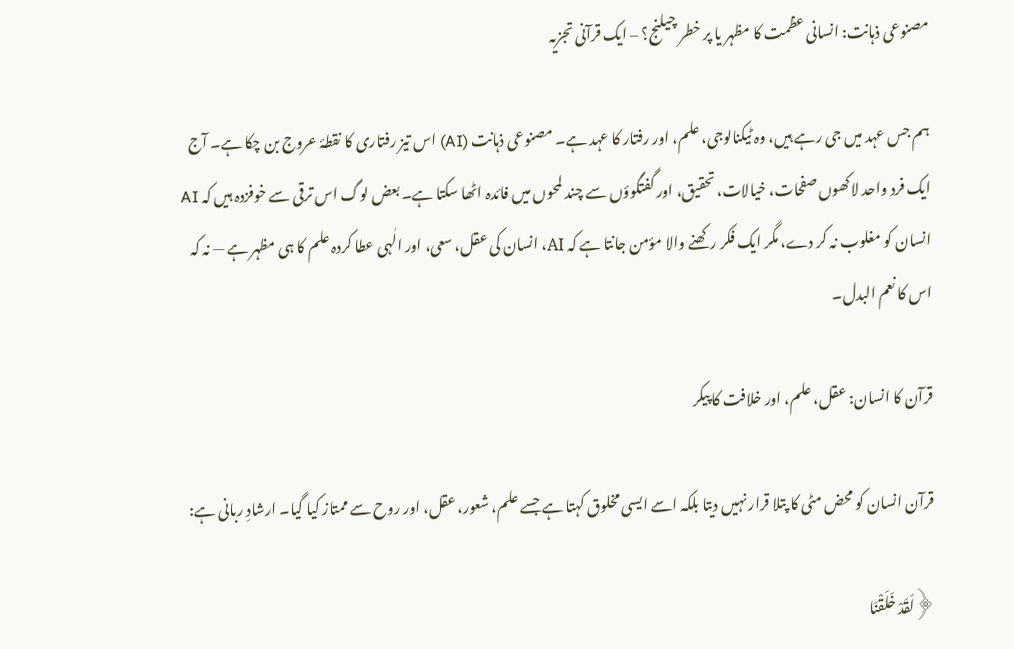مصنوعی ذہانت: انسانی عظمت کا مظہر یا پر خطر چیلنج؟ – ایک قرآنی تجزیہ

ہم جس عہد میں جی رہے ہیں، وہ ٹیکنالوجی، علم، اور رفتار کا عہد ہے۔ مصنوعی ذہانت (AI) اس تیز رفتاری کا نقطۂ عروج بن چکا ہے۔ آج ایک فرد واحد لاکھوں صفحات، خیالات، تحقیق، اور گفتگوؤں سے چند لمحوں میں فائدہ اٹھا سکتا ہے۔ بعض لوگ اس ترقی سے خوفزدہ ہیں کہ AI انسان کو مغلوب نہ کر دے، مگر ایک فکر رکھنے والا مؤمن جانتا ہے کہ AI، انسان کی عقل، سعی، اور الٰہی عطا کردہ علم کا ہی مظہر ہے — نہ کہ اس کا نعم البدل۔

قرآن کا انسان: عقل، علم، اور خلافت کا پیکر

قرآن انسان کو محض مٹی کا پتلا قرار نہیں دیتا بلکہ اسے ایسی مخلوق کہتا ہے جسے علم، شعور، عقل، اور روح سے ممتاز کیا گیا۔ ارشادِ ربانی ہے:

﴿لَقَدْ خَلَقْنَا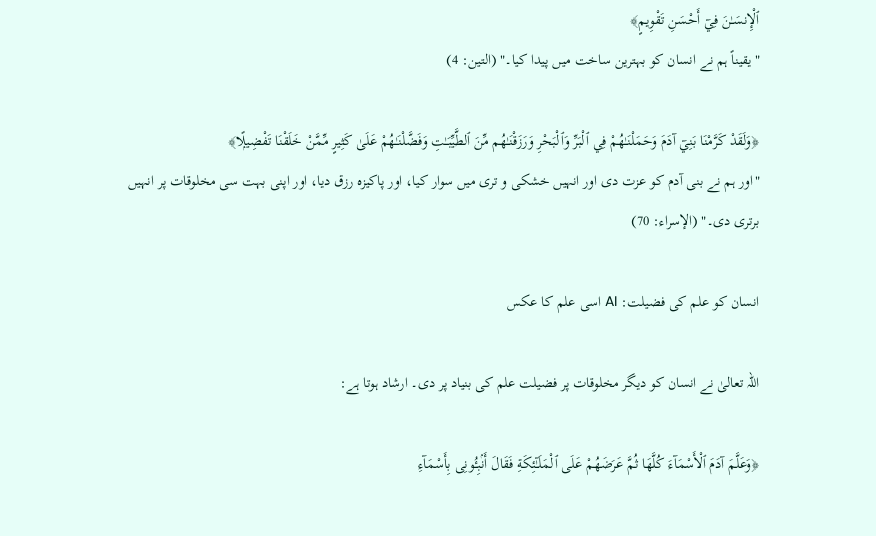ٱلْإِنسَـٰنَ فِيٓ أَحْسَنِ تَقْوِيمٍ﴾
"یقیناً ہم نے انسان کو بہترین ساخت میں پیدا کیا۔" (التين: 4)

﴿وَلَقَدْ كَرَّمْنَا بَنِيٓ آدَمَ وَحَمَلْنَـٰهُمْ فِي ٱلْبَرِّ وَٱلْبَحْرِ وَرَزَقْنَـٰهُم مِّنَ ٱلطَّيِّبَـٰتِ وَفَضَّلْنَـٰهُمْ عَلَىٰ كَثِيرٍ مِّمَّنْ خَلَقْنَا تَفْضِيلًۭا﴾
"اور ہم نے بنی آدم کو عزت دی اور انہیں خشکی و تری میں سوار کیا، اور پاکیزہ رزق دیا، اور اپنی بہت سی مخلوقات پر انہیں برتری دی۔" (الإسراء: 70)

انسان کو علم کی فضیلت: AI اسی علم کا عکس

اللہ تعالیٰ نے انسان کو دیگر مخلوقات پر فضیلت علم کی بنیاد پر دی۔ ارشاد ہوتا ہے:

﴿وَعَلَّمَ آدَمَ ٱلْأَسْمَآءَ كُلَّهَا ثُمَّ عَرَضَهُمْ عَلَى ٱلْمَلَـٰٓئِكَةِ فَقَالَ أَنۢبِـُٔونِى بِأَسْمَآءِ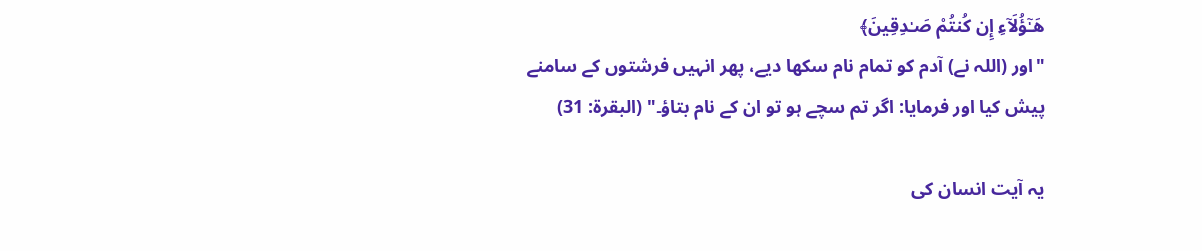هَـٰٓؤُلَآءِ إِن كُنتُمْ صَـٰدِقِينَ﴾
"اور (اللہ نے) آدم کو تمام نام سکھا دیے، پھر انہیں فرشتوں کے سامنے پیش کیا اور فرمایا: اگر تم سچے ہو تو ان کے نام بتاؤ۔" (البقرة: 31)

یہ آیت انسان کی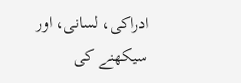ادراکی، لسانی، اور سیکھنے کی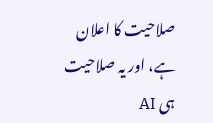صلاحیت کا اعلان ہے، اور یہ صلاحیت ہی AI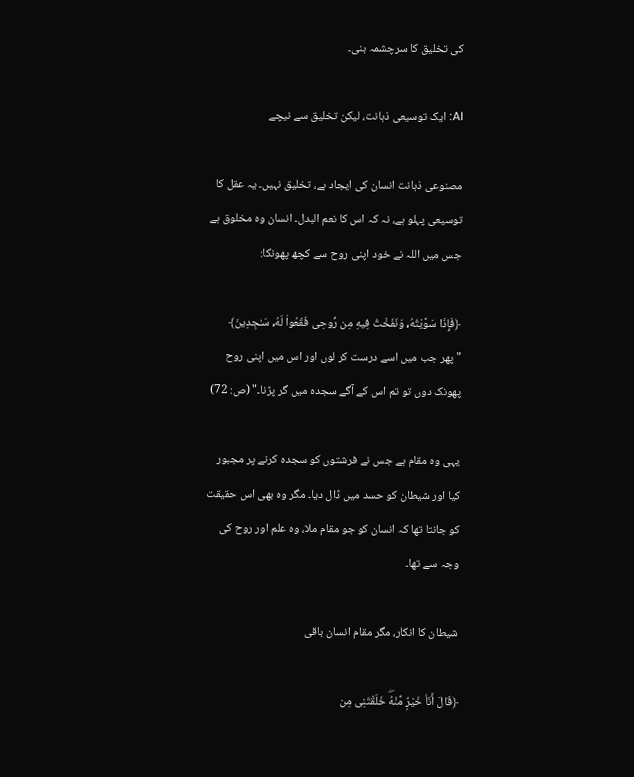کی تخلیق کا سرچشمہ بنی۔

AI: ایک توسیعی ذہانت، لیکن تخلیق سے نیچے

مصنوعی ذہانت انسان کی ایجاد ہے، تخلیق نہیں۔ یہ عقل کا توسیعی پہلو ہے، نہ کہ اس کا نعم البدل۔ انسان وہ مخلوق ہے جس میں اللہ نے خود اپنی روح سے کچھ پھونکا:

﴿فَإِذَا سَوَّيْتُهُۥ وَنَفَخْتُ فِيهِ مِن رُّوحِى فَقَعُوا۟ لَهُۥ سَـٰجِدِينَ﴾
"پھر جب میں اسے درست کر لوں اور اس میں اپنی روح پھونک دوں تو تم اس کے آگے سجدہ میں گر پڑنا۔" (ص: 72)

یہی وہ مقام ہے جس نے فرشتوں کو سجدہ کرنے پر مجبور کیا اور شیطان کو حسد میں ڈال دیا۔ مگر وہ بھی اس حقیقت کو جانتا تھا کہ انسان کو جو مقام ملا، وہ علم اور روح کی وجہ سے تھا۔

شیطان کا انکار، مگر مقام انسان باقی

﴿قَالَ أَنَا۠ خَيْرٌۭ مِّنْهُۖ خَلَقْتَنِى مِن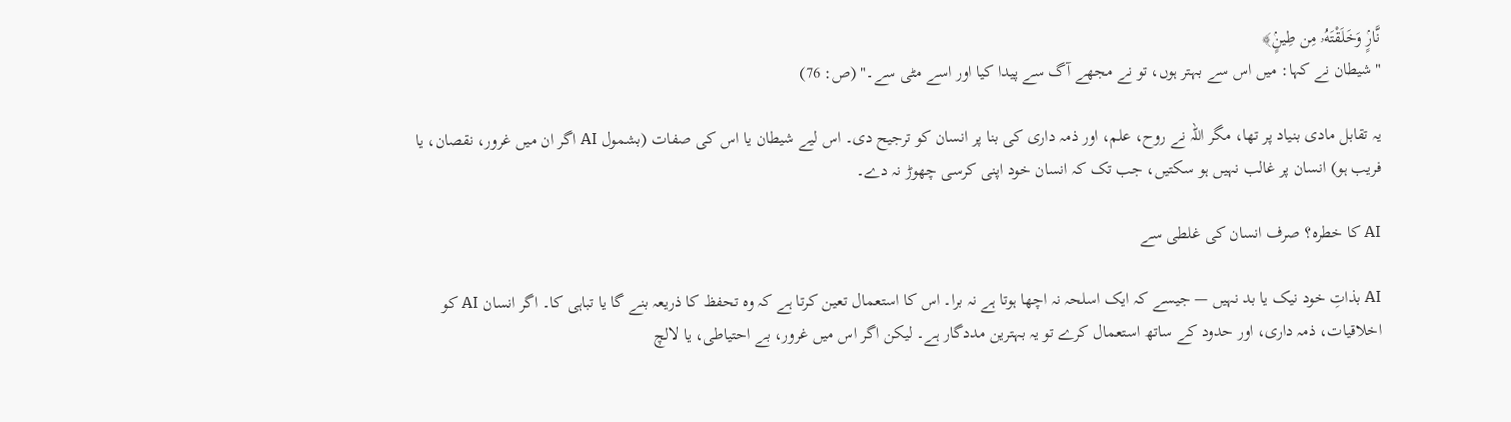نَّارٍۢ وَخَلَقْتَهُۥ مِن طِينٍۢ﴾
"شیطان نے کہا: میں اس سے بہتر ہوں، تو نے مجھے آگ سے پیدا کیا اور اسے مٹی سے۔" (ص: 76)

یہ تقابل مادی بنیاد پر تھا، مگر اللہ نے روح، علم، اور ذمہ داری کی بنا پر انسان کو ترجیح دی۔ اس لیے شیطان یا اس کی صفات (بشمول AI اگر ان میں غرور، نقصان، یا فریب ہو) انسان پر غالب نہیں ہو سکتیں، جب تک کہ انسان خود اپنی کرسی چھوڑ نہ دے۔

AI کا خطرہ؟ صرف انسان کی غلطی سے

AI بذاتِ خود نیک یا بد نہیں — جیسے کہ ایک اسلحہ نہ اچھا ہوتا ہے نہ برا۔ اس کا استعمال تعین کرتا ہے کہ وہ تحفظ کا ذریعہ بنے گا یا تباہی کا۔ اگر انسان AI کو اخلاقیات، ذمہ داری، اور حدود کے ساتھ استعمال کرے تو یہ بہترین مددگار ہے۔ لیکن اگر اس میں غرور، بے احتیاطی، یا لالچ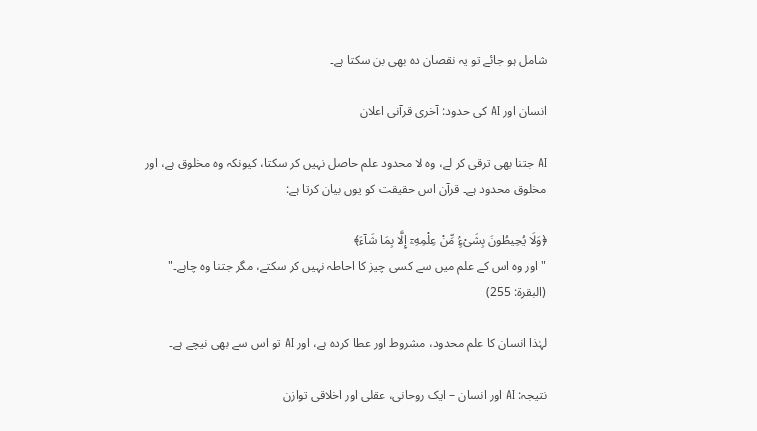شامل ہو جائے تو یہ نقصان دہ بھی بن سکتا ہے۔

انسان اور AI کی حدود: آخری قرآنی اعلان

AI جتنا بھی ترقی کر لے، وہ لا محدود علم حاصل نہیں کر سکتا، کیونکہ وہ مخلوق ہے، اور مخلوق محدود ہے۔ قرآن اس حقیقت کو یوں بیان کرتا ہے:

﴿وَلَا يُحِيطُونَ بِشَىْءٍۢ مِّنْ عِلْمِهِۦٓ إِلَّا بِمَا شَآءَ﴾
"اور وہ اس کے علم میں سے کسی چیز کا احاطہ نہیں کر سکتے، مگر جتنا وہ چاہے۔" (البقرة: 255)

لہٰذا انسان کا علم محدود، مشروط اور عطا کردہ ہے، اور AI تو اس سے بھی نیچے ہے۔

نتیجہ: AI اور انسان – ایک روحانی، عقلی اور اخلاقی توازن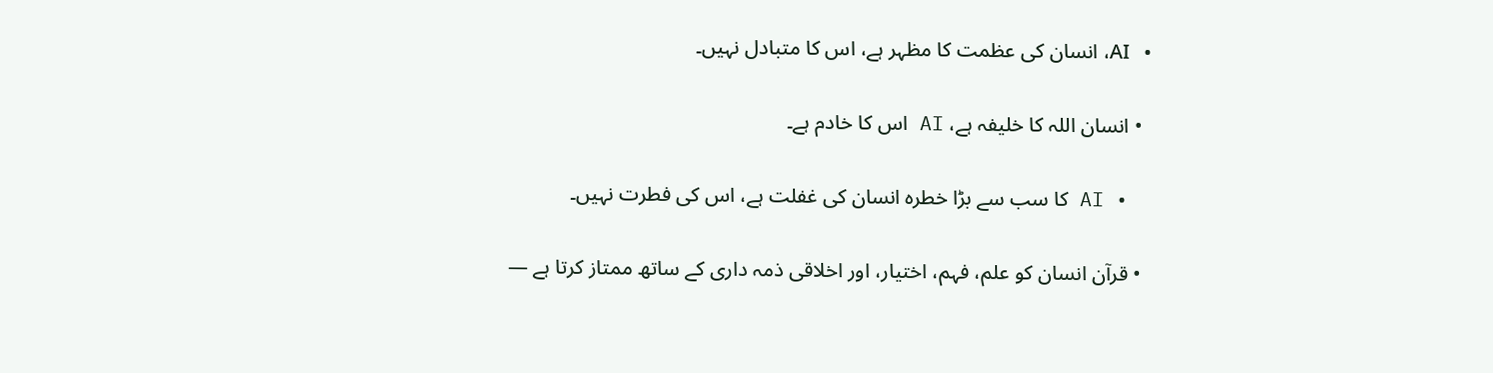• AI، انسان کی عظمت کا مظہر ہے، اس کا متبادل نہیں۔

  • انسان اللہ کا خلیفہ ہے، AI اس کا خادم ہے۔

  • AI کا سب سے بڑا خطرہ انسان کی غفلت ہے، اس کی فطرت نہیں۔

  • قرآن انسان کو علم، فہم، اختیار، اور اخلاقی ذمہ داری کے ساتھ ممتاز کرتا ہے —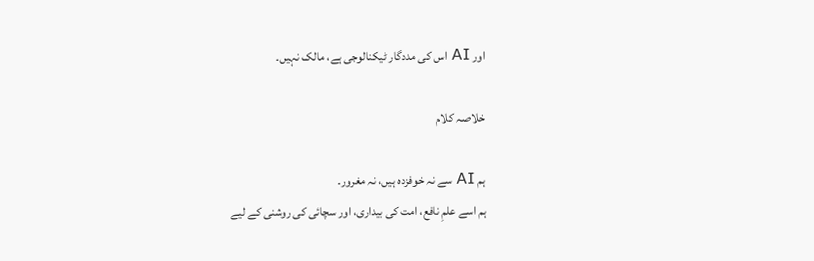اور AI اس کی مددگار ٹیکنالوجی ہے، مالک نہیں۔

خلاصہ کلام

ہم AI سے نہ خوفزدہ ہیں، نہ مغرور۔
ہم اسے علمِ نافع، امت کی بیداری، اور سچائی کی روشنی کے لیے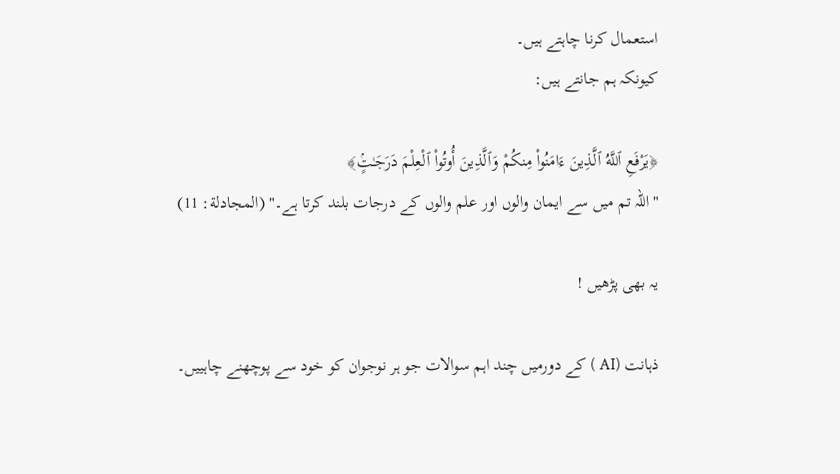استعمال کرنا چاہتے ہیں۔
کیونکہ ہم جانتے ہیں:

﴿يَرْفَعِ ٱللَّهُ ٱلَّذِينَ ءَامَنُوا۟ مِنكُمْ وَٱلَّذِينَ أُوتُوا۟ ٱلْعِلْمَ دَرَجَـٰتٍۢ﴾
"اللہ تم میں سے ایمان والوں اور علم والوں کے درجات بلند کرتا ہے۔" (المجادلة: 11)

یہ بھی پڑھیں !

ذہانت (AI ) کے دورمیں چند اہم سوالات جو ہر نوجوان کو خود سے پوچھنے چاہییں۔